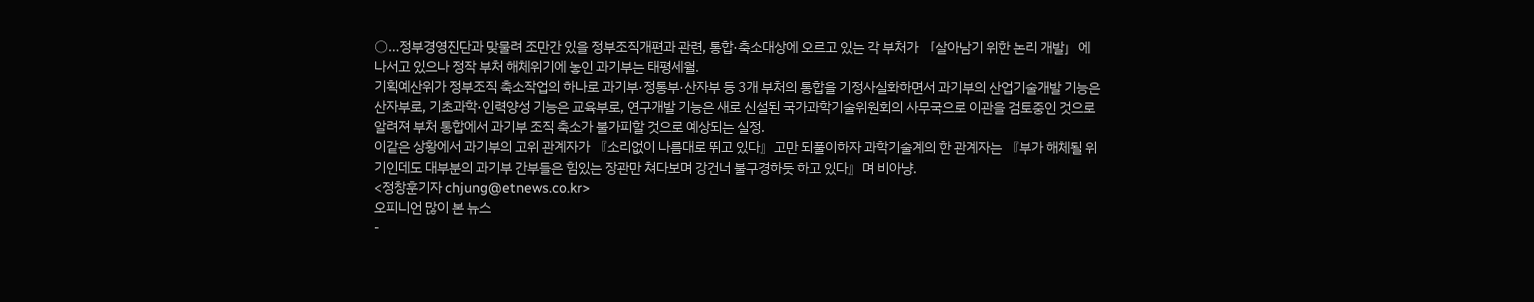○…정부경영진단과 맞물려 조만간 있을 정부조직개편과 관련, 통합·축소대상에 오르고 있는 각 부처가 「살아남기 위한 논리 개발」에 나서고 있으나 정작 부처 해체위기에 놓인 과기부는 태평세월.
기획예산위가 정부조직 축소작업의 하나로 과기부·정통부·산자부 등 3개 부처의 통합을 기정사실화하면서 과기부의 산업기술개발 기능은 산자부로, 기초과학·인력양성 기능은 교육부로, 연구개발 기능은 새로 신설된 국가과학기술위원회의 사무국으로 이관을 검토중인 것으로 알려져 부처 통합에서 과기부 조직 축소가 불가피할 것으로 예상되는 실정.
이같은 상황에서 과기부의 고위 관계자가 『소리없이 나름대로 뛰고 있다』고만 되풀이하자 과학기술계의 한 관계자는 『부가 해체될 위기인데도 대부분의 과기부 간부들은 힘있는 장관만 쳐다보며 강건너 불구경하듯 하고 있다』며 비아냥.
<정창훈기자 chjung@etnews.co.kr>
오피니언 많이 본 뉴스
-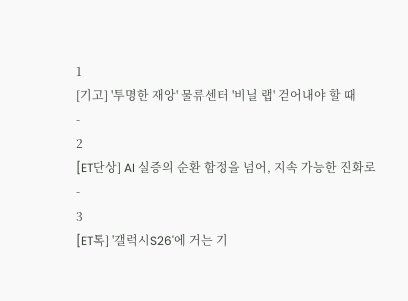1
[기고] '투명한 재앙' 물류센터 '비닐 랩' 걷어내야 할 때
-
2
[ET단상] AI 실증의 순환 함정을 넘어, 지속 가능한 진화로
-
3
[ET톡] '갤럭시S26'에 거는 기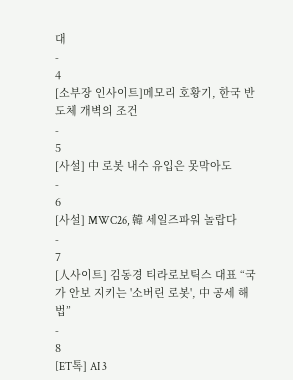대
-
4
[소부장 인사이트]메모리 호황기, 한국 반도체 개벽의 조건
-
5
[사설] 中 로봇 내수 유입은 못막아도
-
6
[사설] MWC26, 韓 세일즈파워 놀랍다
-
7
[人사이트] 김동경 티라로보틱스 대표 “국가 안보 지키는 '소버린 로봇', 中 공세 해법”
-
8
[ET톡] AI 3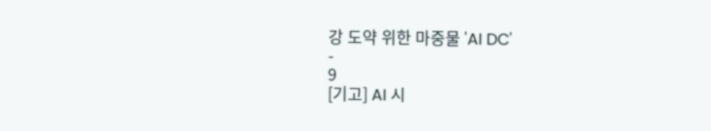강 도약 위한 마중물 'AI DC'
-
9
[기고] AI 시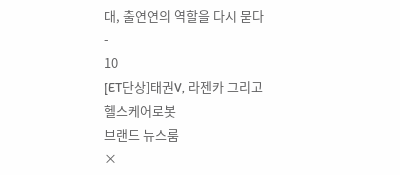대, 출연연의 역할을 다시 묻다
-
10
[ET단상]태권V, 라젠카 그리고 헬스케어로봇
브랜드 뉴스룸
×